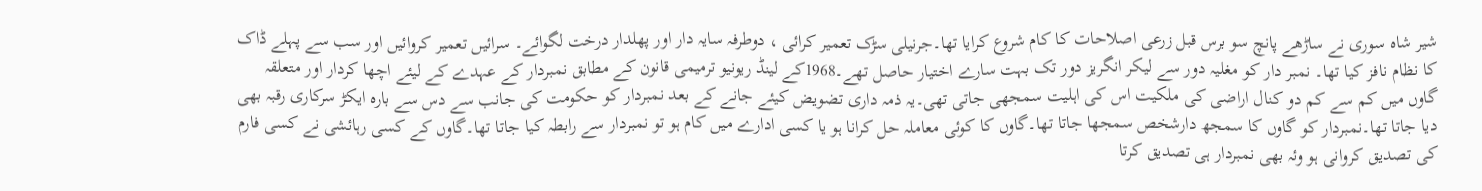شیر شاہ سوری نے ساڑھے پانچ سو برس قبل زرعی اصلاحات کا کام شروع کرایا تھا۔جرنیلی سڑک تعمیر کرائی ، دوطرفہ سایہ دار اور پھلدار درخت لگوائے۔ سرائیں تعمیر کروائیں اور سب سے پہلے ڈاک کا نظام نافز کیا تھا۔ نمبر دار کو مغلیہ دور سے لیکر انگریز دور تک بہت سارے اختیار حاصل تھے۔1968کے لینڈ ریونیو ترمیمی قانون کے مطابق نمبردار کے عہدے کے لیئے اچھا کردار اور متعلقہ گاوں میں کم سے کم دو کنال اراضی کی ملکیت اس کی اہلیت سمجھی جاتی تھی۔یہ ذمہ داری تضویض کیئے جانے کے بعد نمبردار کو حکومت کی جانب سے دس سے بارہ ایکڑ سرکاری رقبہ بھی دیا جاتا تھا۔نمبردار کو گاوں کا سمجھ دارشخص سمجھا جاتا تھا۔گاوں کا کوئی معاملہ حل کرانا ہو یا کسی ادارے میں کام ہو تو نمبردار سے رابطہ کیا جاتا تھا۔گاوں کے کسی رہائشی نے کسی فارم کی تصدیق کروانی ہو وئہ بھی نمبردار ہی تصدیق کرتا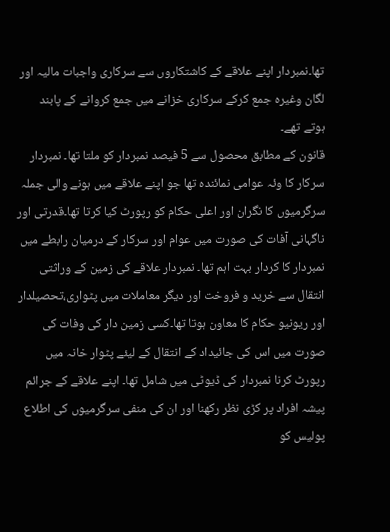تھا۔نمبردار اپنے علاقے کے کاشتکاروں سے سرکاری واجبات مالیہ اور لگان وغیرہ جمع کرکے سرکاری خزانے میں جمع کروانے کے پابند ہوتے تھے۔
قانون کے مطابق محصول سے 5 فیصد نمبردار کو ملتا تھا۔ نمبردار سرکار کا وئہ عوامی نمائندہ تھا جو اپنے علاقے میں ہونے والی جملہ سرگرمیوں کا نگران اور اعلی حکام کو رپورٹ کیا کرتا تھا۔قدرتی اور ناگہانی آفات کی صورت میں عوام اور سرکار کے درمیان رابطے میں نمبردار کا کردار بہت اہم تھا۔ نمبردار علاقے کی زمین کے وراثتی انتقال سے خرید و فروخت اور دیگر معاملات میں پٹواری،تحصیلدار اور ریونیو حکام کا معاون ہوتا تھا۔کسی زمین دار کی وفات کی صورت میں اس کی جائیداد کے انتقال کے لیئے پٹوار خانہ میں رپورٹ کرنا نمبردار کی ڈیوٹی میں شامل تھا۔ اپنے علاقے کے جرائم پیشہ افراد پر کڑی نظر رکھنا اور ان کی منفی سرگرمیوں کی اطلاع پولیس کو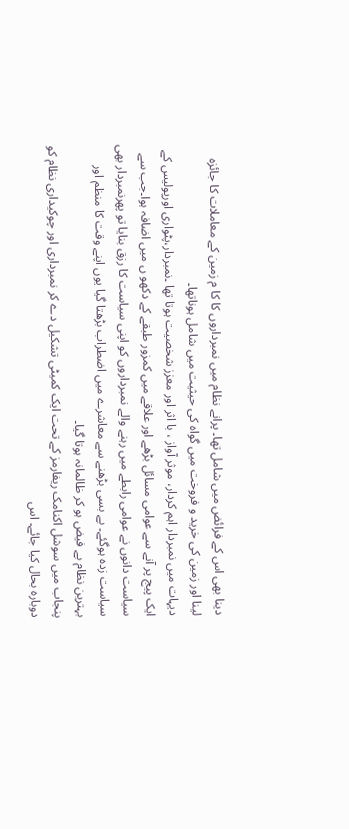دینا بھی اس کے فرائض میں شامل تھا۔ پرانے نظام میں نمبرداروں کا کا م زمین کے معاملات کا جائزہ لینا اور زمین کی خرید و فروخت میں گواہ کی حیثیت میں شامل ہوناتھا۔
دیہات میں نمبردار اہم کردار، موثر آواز ، با اثر اور معزز شخصیت ہوتا تھا ۔نمبردار،پٹواری اورپولیس کے ایک پیج پر آنے سے عوامی مسائل بڑھے اور علاقے میں کمزور طبقے کے دکھو ں میں اضافہ ہوا۔جب سے سیاست دانوں نے عوامی رابطے میں رہنے والے نمبرداروں کو اپنی سیاست کا رزق بنایا تو پھرنمبردار بھی سیاست زدہ ہوگئے۔ بے بسی بڑھنے سے معاشرے میں اضطراب بڑھتا گیا یوں اپنے وقت کا منظم اور بہترین نظام بے فیض ہو کر ظالمانہ ہوتا گیا۔
پنجاب میں سوشل اکنامک ریفارمز کے تحت ایک کمیٹی تشکیل دے کر نمبرداری اور چوکیداری نظام کو دوبارہ بحال کیا جائے۔ اس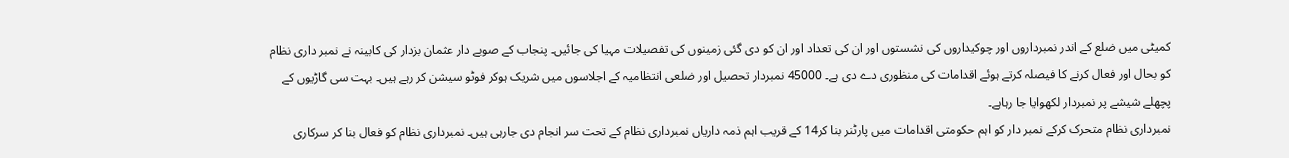کمیٹی میں ضلع کے اندر نمبرداروں اور چوکیداروں کی نشستوں اور ان کی تعداد اور ان کو دی گئی زمینوں کی تفصیلات مہیا کی جائیں۔ پنجاب کے صوبے دار عثمان بزدار کی کابینہ نے نمبر داری نظام کو بحال اور فعال کرنے کا فیصلہ کرتے ہوئے اقدامات کی منظوری دے دی ہے۔ 45000 نمبردار تحصیل اور ضلعی انتظامیہ کے اجلاسوں میں شریک ہوکر فوٹو سیشن کر رہے ہیں۔ بہت سی گاڑیوں کے پچھلے شیشے پر نمبردار لکھوایا جا رہاہے۔
نمبرداری نظام متحرک کرکے نمبر دار کو اہم حکومتی اقدامات میں پارٹنر بنا کر14 کے قریب اہم ذمہ داریاں نمبرداری نظام کے تحت سر انجام دی جارہی ہیں۔ نمبرداری نظام کو فعال بنا کر سرکاری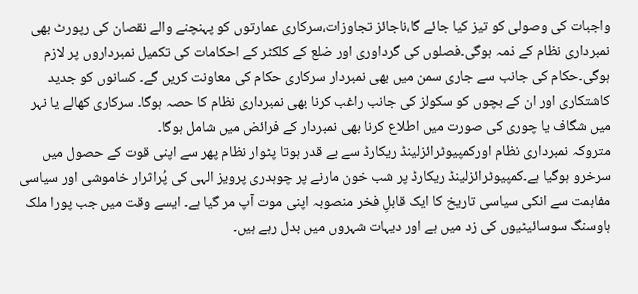واجبات کی وصولی کو تیز کیا جائے گا،ناجائز تجاوزات،سرکاری عمارتوں کو پہنچنے والے نقصان کی رپورٹ بھی نمبرداری نظام کے ذمہ ہوگی۔فصلوں کی گرداوری اور ضلع کے کلکٹر کے احکامات کی تکمیل نمبرداروں پر لازم ہوگی۔حکام کی جانب سے جاری سمن میں بھی نمبردار سرکاری حکام کی معاونت کریں گے۔ کسانوں کو جدید کاشتکاری اور ان کے بچوں کو سکولز کی جانب راغب کرنا بھی نمبرداری نظام کا حصہ ہوگا۔ سرکاری کھالے یا نہر میں شگاف یا چوری کی صورت میں اطلاع کرنا بھی نمبردار کے فرائض میں شامل ہوگا۔
متروکہ نمبرداری نظام اورکمپیوٹرائزلینڈ ریکارڈ سے بے قدر ہوتا پٹوار نظام پھر سے اپنی قوت کے حصول میں سرخرو ہوگیا ہے۔کمپیوٹرائزلینڈ ریکارڈ پر شب خون مارنے پر چوہدری پرویز الہی کی پُراثرار خاموشی اور سیاسی مفاہمت سے انکی سیاسی تاریخ کا ایک قابلِ فخر منصوبہ اپنی موت آپ مر گیا ہے۔ ایسے وقت میں جب پورا ملک ہاوسنگ سوسائیٹیوں کی زد میں ہے اور دیہات شہروں میں بدل رہے ہیں۔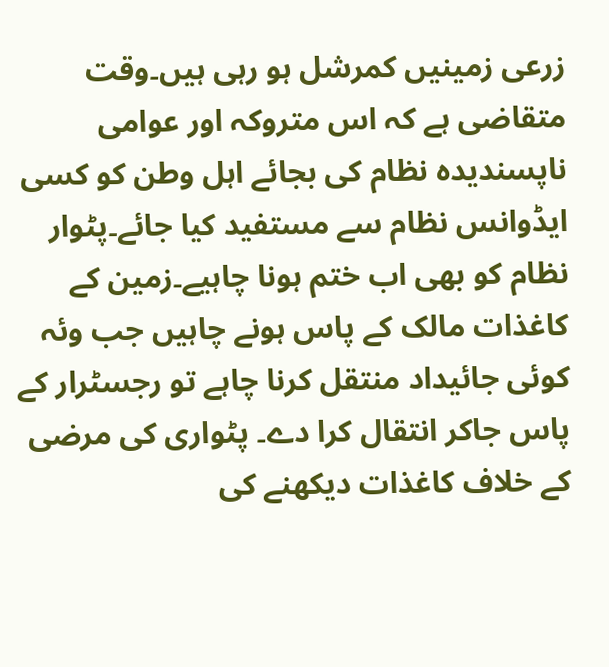زرعی زمینیں کمرشل ہو رہی ہیں۔وقت متقاضی ہے کہ اس متروکہ اور عوامی ناپسندیدہ نظام کی بجائے اہل وطن کو کسی ایڈوانس نظام سے مستفید کیا جائے۔پٹوار نظام کو بھی اب ختم ہونا چاہیے۔زمین کے کاغذات مالک کے پاس ہونے چاہیں جب وئہ کوئی جائیداد منتقل کرنا چاہے تو رجسٹرار کے پاس جاکر انتقال کرا دے۔ پٹواری کی مرضی کے خلاف کاغذات دیکھنے کی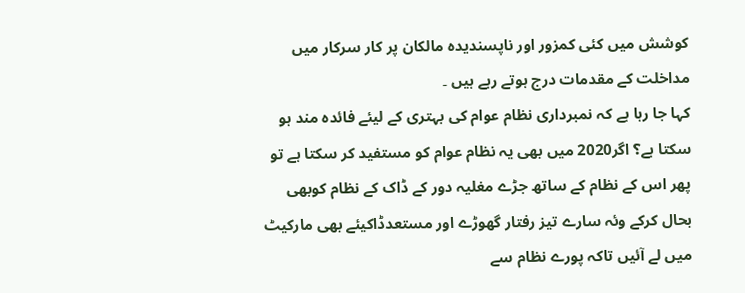کوشش میں کئی کمزور اور ناپسندیدہ مالکان پر کار سرکار میں مداخلت کے مقدمات درج ہوتے رہے ہیں ۔
کہا جا رہا ہے کہ نمبرداری نظام عوام کی بہتری کے لیئے فائدہ مند ہو سکتا ہے؟ اگر2020 میں بھی یہ نظام عوام کو مستفید کر سکتا ہے تو پھر اس کے نظام کے ساتھ جڑے مغلیہ دور کے ڈاک کے نظام کوبھی بحال کرکے وئہ سارے تیز رفتار گھوڑے اور مستعدڈاکیئے بھی مارکیٹ میں لے آئیں تاکہ پورے نظام سے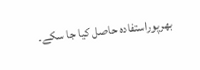بھرپوراستفادہ حاصل کیا جا سکے۔